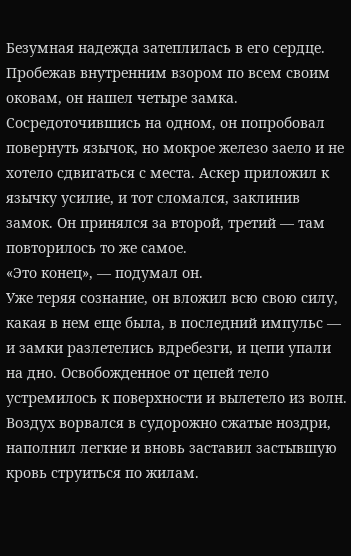Безумная надежда затеплилась в его сердце. Пробежав внутренним взором по всем своим оковам, он нашел четыре замка. Сосредоточившись на одном, он попробовал повернуть язычок, но мокрое железо заело и не хотело сдвигаться с места. Аскер приложил к язычку усилие, и тот сломался, заклинив замок. Он принялся за второй, третий — там повторилось то же самое.
«Это конец», — подумал он.
Уже теряя сознание, он вложил всю свою силу, какая в нем еще была, в последний импульс — и замки разлетелись вдребезги, и цепи упали на дно. Освобожденное от цепей тело устремилось к поверхности и вылетело из волн. Воздух ворвался в судорожно сжатые ноздри, наполнил легкие и вновь заставил застывшую кровь струиться по жилам.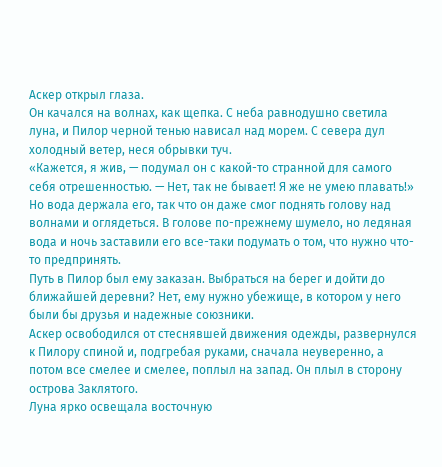Аскер открыл глаза.
Он качался на волнах, как щепка. С неба равнодушно светила луна, и Пилор черной тенью нависал над морем. С севера дул холодный ветер, неся обрывки туч.
«Кажется, я жив, — подумал он с какой-то странной для самого себя отрешенностью. — Нет, так не бывает! Я же не умею плавать!»
Но вода держала его, так что он даже смог поднять голову над волнами и оглядеться. В голове по-прежнему шумело, но ледяная вода и ночь заставили его все-таки подумать о том, что нужно что-то предпринять.
Путь в Пилор был ему заказан. Выбраться на берег и дойти до ближайшей деревни? Нет, ему нужно убежище, в котором у него были бы друзья и надежные союзники.
Аскер освободился от стеснявшей движения одежды, развернулся к Пилору спиной и, подгребая руками, сначала неуверенно, а потом все смелее и смелее, поплыл на запад. Он плыл в сторону острова Заклятого.
Луна ярко освещала восточную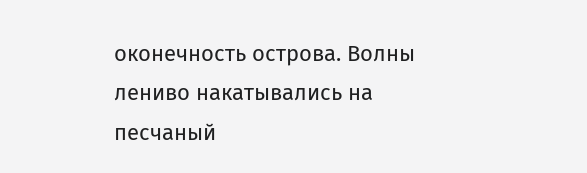оконечность острова. Волны лениво накатывались на песчаный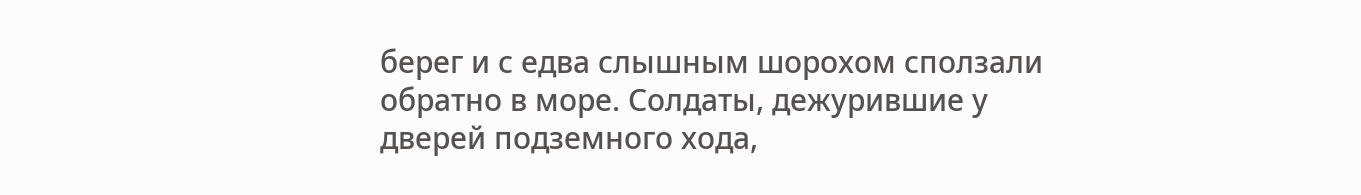берег и с едва слышным шорохом сползали обратно в море. Солдаты, дежурившие у дверей подземного хода,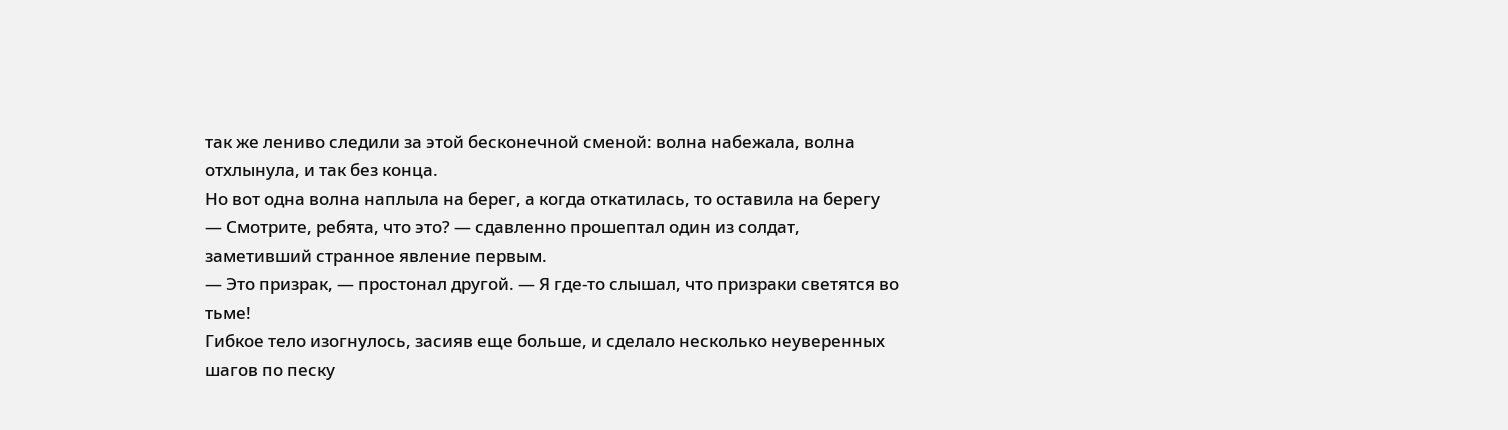так же лениво следили за этой бесконечной сменой: волна набежала, волна отхлынула, и так без конца.
Но вот одна волна наплыла на берег, а когда откатилась, то оставила на берегу
— Смотрите, ребята, что это? — сдавленно прошептал один из солдат, заметивший странное явление первым.
— Это призрак, — простонал другой. — Я где-то слышал, что призраки светятся во тьме!
Гибкое тело изогнулось, засияв еще больше, и сделало несколько неуверенных шагов по песку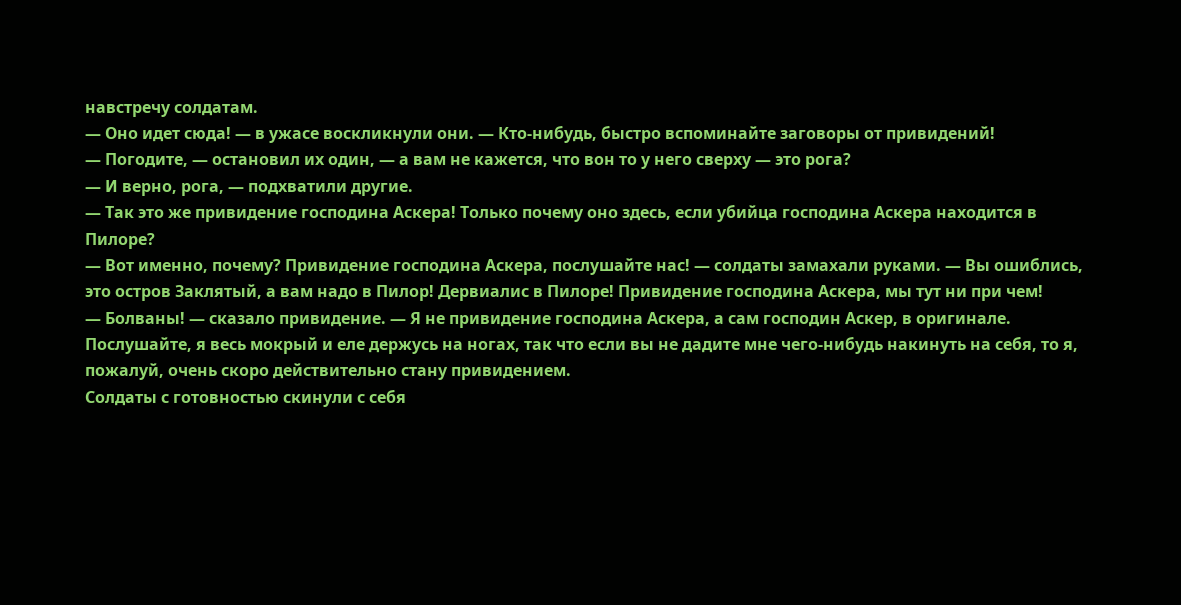навстречу солдатам.
— Оно идет сюда! — в ужасе воскликнули они. — Кто-нибудь, быстро вспоминайте заговоры от привидений!
— Погодите, — остановил их один, — а вам не кажется, что вон то у него сверху — это рога?
— И верно, рога, — подхватили другие.
— Так это же привидение господина Аскера! Только почему оно здесь, если убийца господина Аскера находится в Пилоре?
— Вот именно, почему? Привидение господина Аскера, послушайте нас! — солдаты замахали руками. — Вы ошиблись, это остров Заклятый, а вам надо в Пилор! Дервиалис в Пилоре! Привидение господина Аскера, мы тут ни при чем!
— Болваны! — сказало привидение. — Я не привидение господина Аскера, а сам господин Аскер, в оригинале. Послушайте, я весь мокрый и еле держусь на ногах, так что если вы не дадите мне чего-нибудь накинуть на себя, то я, пожалуй, очень скоро действительно стану привидением.
Солдаты с готовностью скинули с себя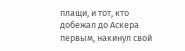плащи, и тот, кто добежал до Аскера первым, накинул свой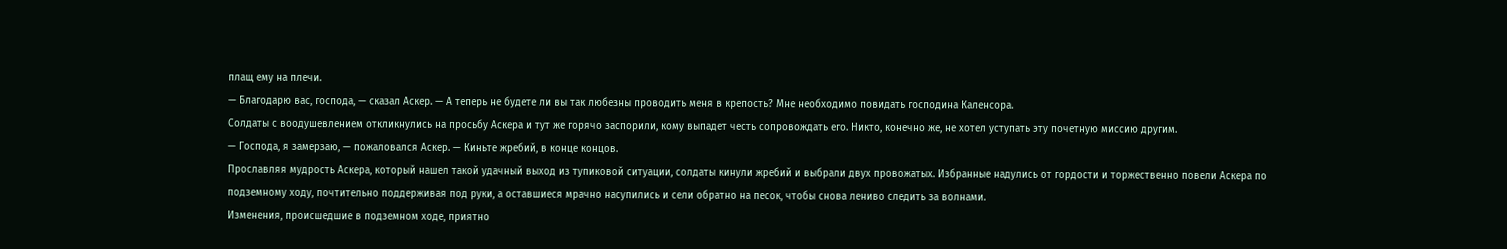плащ ему на плечи.
— Благодарю вас, господа, — сказал Аскер. — А теперь не будете ли вы так любезны проводить меня в крепость? Мне необходимо повидать господина Каленсора.
Солдаты с воодушевлением откликнулись на просьбу Аскера и тут же горячо заспорили, кому выпадет честь сопровождать его. Никто, конечно же, не хотел уступать эту почетную миссию другим.
— Господа, я замерзаю, — пожаловался Аскер. — Киньте жребий, в конце концов.
Прославляя мудрость Аскера, который нашел такой удачный выход из тупиковой ситуации, солдаты кинули жребий и выбрали двух провожатых. Избранные надулись от гордости и торжественно повели Аскера по подземному ходу, почтительно поддерживая под руки, а оставшиеся мрачно насупились и сели обратно на песок, чтобы снова лениво следить за волнами.
Изменения, происшедшие в подземном ходе, приятно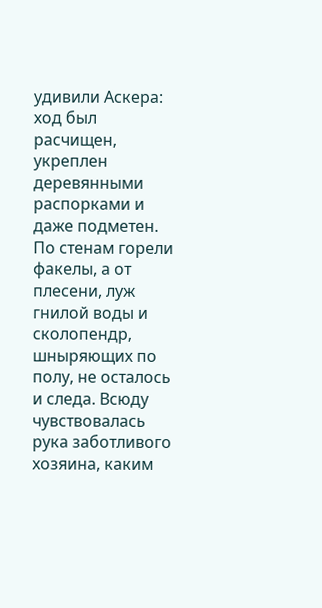удивили Аскера: ход был расчищен, укреплен деревянными распорками и даже подметен. По стенам горели факелы, а от плесени, луж гнилой воды и сколопендр, шныряющих по полу, не осталось и следа. Всюду чувствовалась рука заботливого хозяина, каким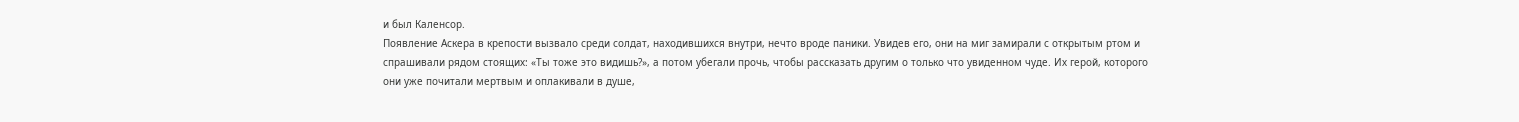и был Каленсор.
Появление Аскера в крепости вызвало среди солдат, находившихся внутри, нечто вроде паники. Увидев его, они на миг замирали с открытым ртом и спрашивали рядом стоящих: «Ты тоже это видишь?», а потом убегали прочь, чтобы рассказать другим о только что увиденном чуде. Их герой, которого они уже почитали мертвым и оплакивали в душе,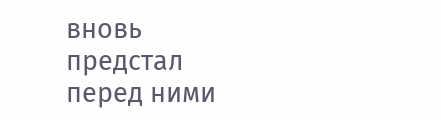вновь предстал перед ними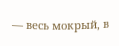— весь мокрый, в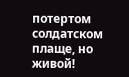потертом солдатском плаще, но живой!